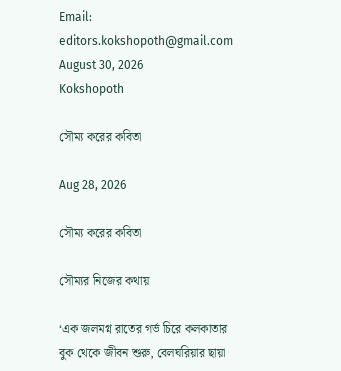Email: editors.kokshopoth@gmail.com
August 30, 2026
Kokshopoth

সৌম্য করের কবিতা

Aug 28, 2026

সৌম্য করের কবিতা

সৌম্যর নিজের কথায়

‘এক জলমগ্ন রাতের গর্ভ চিরে কলকাতার বুক থেকে জীবন শুরু, বেলঘরিয়ার ছায়া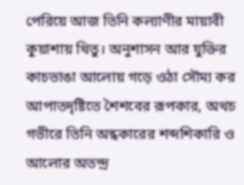পেরিয়ে আজ তিনি কল্যাণীর মায়াবী কুয়াশায় থিতু। অনুশাসন আর যুক্তির কাচভাঙা আলোয় গড়ে ওঠা সৌম্য কর আপাতদৃষ্টিতে শৈশবের রূপকার, অথচ গভীরে তিনি অন্ধকারের শব্দশিকারি ও আলোর অতন্দ্র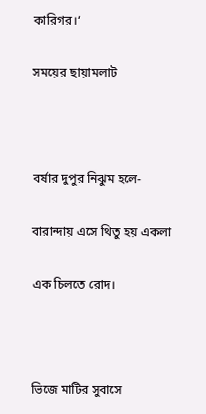কারিগর।‘

সময়ের ছায়ামলাট



বর্ষার দুপুর নিঝুম হলে-

বারান্দায় এসে থিতু হয় একলা

এক চিলতে রোদ।



ভিজে মাটির সুবাসে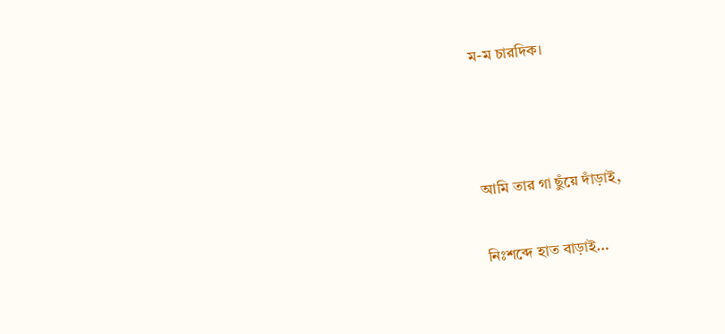ম-ম চারদিক।



আমি তার গা ছুঁয়ে দাঁড়াই,

নিঃশব্দে হাত বাড়াই…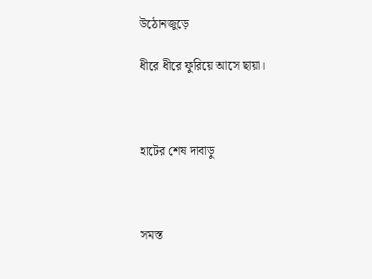উঠোনজুড়ে

ধীরে ধীরে ফুরিয়ে আসে ছায়া।



হাটের শেষ দাবাড়ু



সমস্ত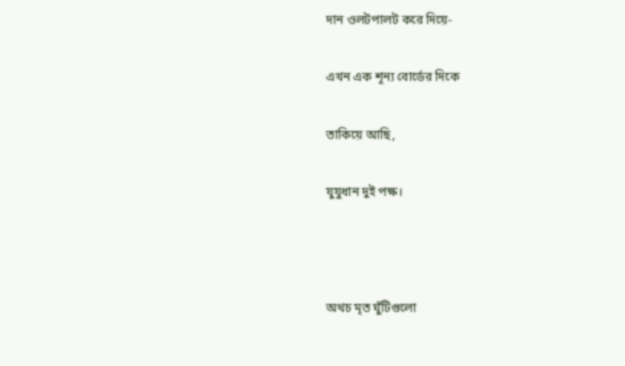দান ওলটপালট করে দিয়ে-

এখন এক শূন্য বোর্ডের দিকে

তাকিয়ে আছি,

যুযুধান দুই পক্ষ।



অথচ মৃত ঘুঁটিগুলো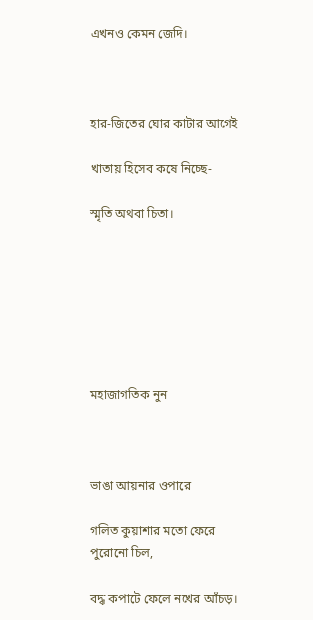এখনও কেমন জেদি।



হার-জিতের ঘোর কাটার আগেই

খাতায় হিসেব কষে নিচ্ছে-

স্মৃতি অথবা চিতা।







মহাজাগতিক নুন



ভাঙা আয়নার ওপারে

গলিত কুয়াশার মতো ফেরে পুরোনো চিল,

বদ্ধ কপাটে ফেলে নখের আঁচড়।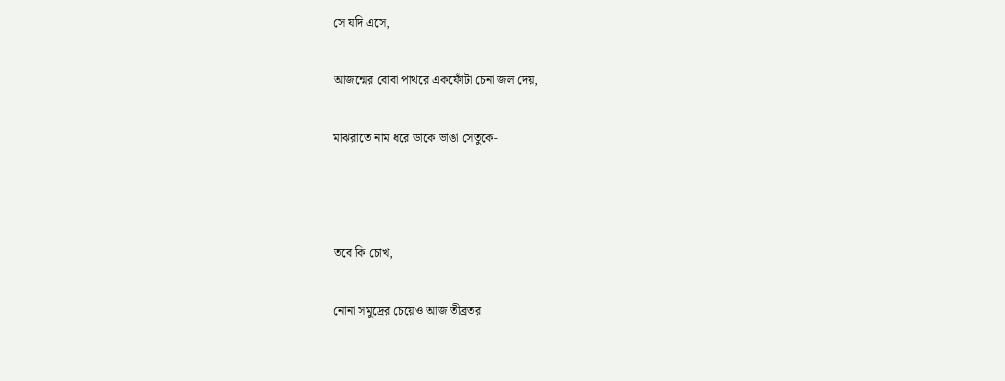সে যদি এসে,

আজন্মের বোবা পাথরে একফোঁটা চেনা জল দেয়,

মাঝরাতে নাম ধরে ডাকে ভাঙা সেতুকে-



তবে কি চোখ,

নোনা সমুদ্রের চেয়েও আজ তীব্রতর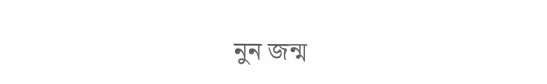নুন জন্ম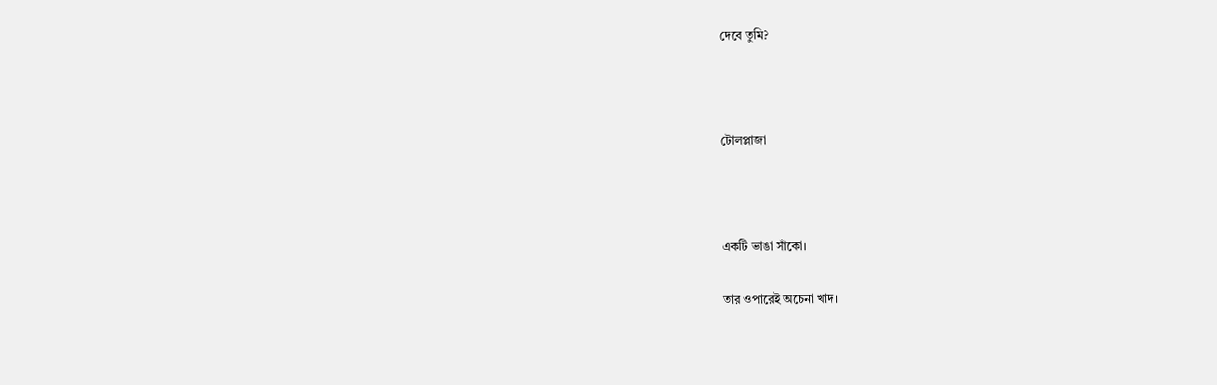দেবে তুমি?



টোলপ্লাজা



একটি ভাঙা সাঁকো।

তার ওপারেই অচেনা খাদ।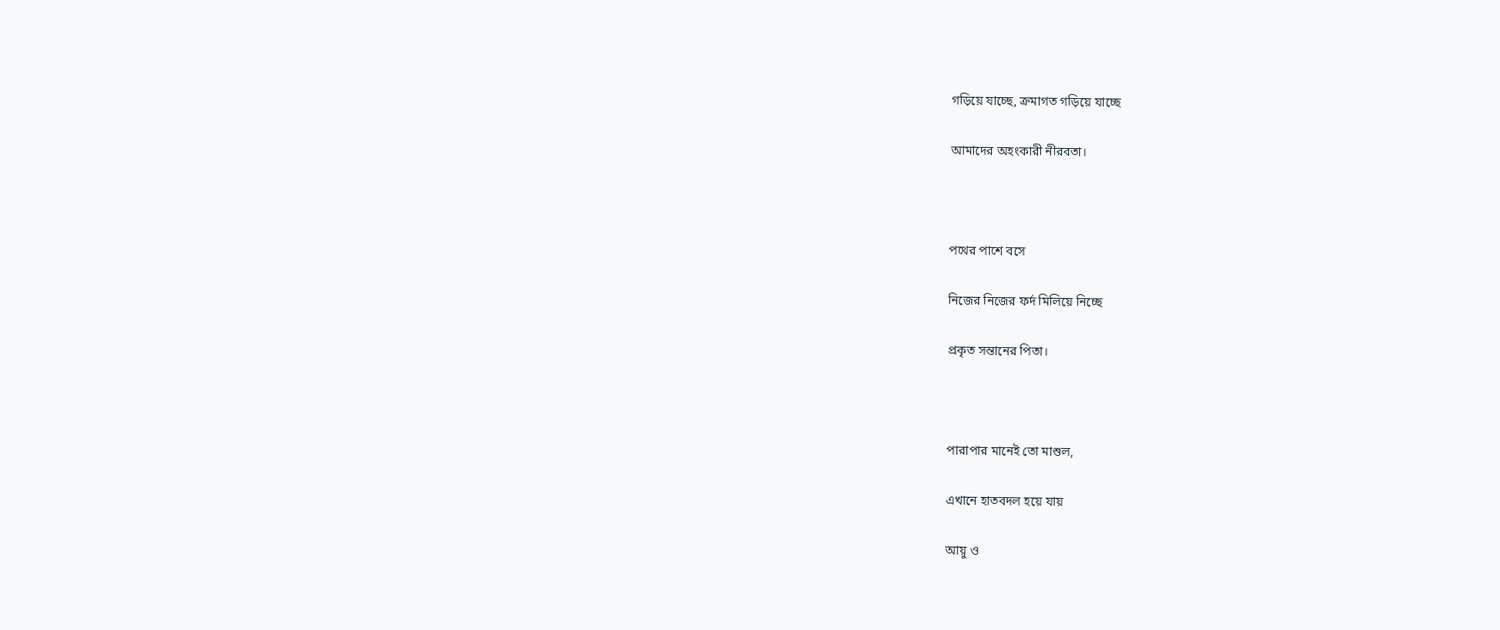গড়িয়ে যাচ্ছে, ক্রমাগত গড়িয়ে যাচ্ছে

আমাদের অহংকারী নীরবতা।



পথের পাশে বসে

নিজের নিজের ফর্দ মিলিয়ে নিচ্ছে

প্রকৃত সন্তানের পিতা।



পারাপার মানেই তো মাশুল,

এখানে হাতবদল হয়ে যায়

আয়ু ও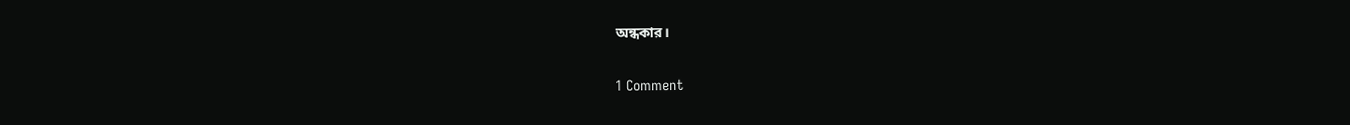অন্ধকার।

1 Comment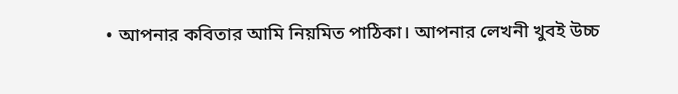• আপনার কবিতার আমি নিয়মিত পাঠিকা। আপনার লেখনী খুবই উচ্চ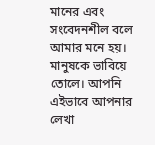মানের এবং সংবেদনশীল বলে আমার মনে হয়। মানুষকে ভাবিয়ে তোলে। আপনি এইভাবে আপনার লেখা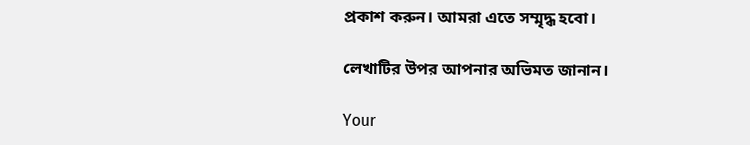প্রকাশ করুন। আমরা এতে সম্মৃদ্ধ হবো।

লেখাটির উপর আপনার অভিমত জানান।

Your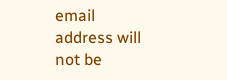email address will not be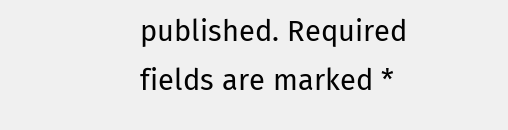published. Required fields are marked *